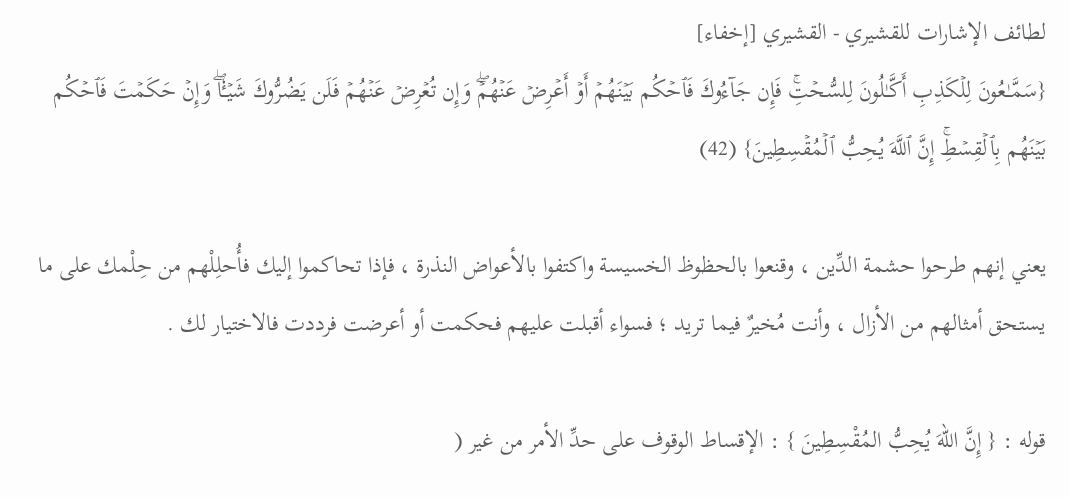لطائف الإشارات للقشيري - القشيري [إخفاء]
{سَمَّـٰعُونَ لِلۡكَذِبِ أَكَّـٰلُونَ لِلسُّحۡتِۚ فَإِن جَآءُوكَ فَٱحۡكُم بَيۡنَهُمۡ أَوۡ أَعۡرِضۡ عَنۡهُمۡۖ وَإِن تُعۡرِضۡ عَنۡهُمۡ فَلَن يَضُرُّوكَ شَيۡـٔٗاۖ وَإِنۡ حَكَمۡتَ فَٱحۡكُم بَيۡنَهُم بِٱلۡقِسۡطِۚ إِنَّ ٱللَّهَ يُحِبُّ ٱلۡمُقۡسِطِينَ} (42)

يعني إنهم طرحوا حشمة الدِّين ، وقنعوا بالحظوظ الخسيسة واكتفوا بالأعواض النذرة ، فإذا تحاكموا إليك فأُحلِلْهم من حِلْمك على ما يستحق أمثالهم من الأزال ، وأنت مُخيرٌ فيما تريد ؛ فسواء أقبلت عليهم فحكمت أو أعرضت فرددت فالاختيار لك .

قوله : { إِنَّ اللهَ يُحِبُّ المُقْسِطِينَ } : الإقساط الوقوف على حدِّ الأمر من غير (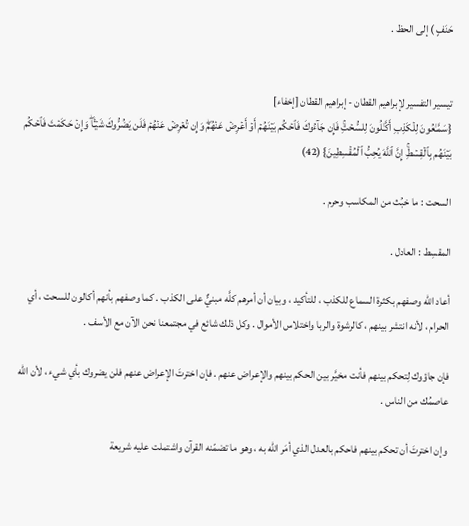حَنَفٍ ) إلى الحظ .


تيسير التفسير لإبراهيم القطان - إبراهيم القطان [إخفاء]
{سَمَّـٰعُونَ لِلۡكَذِبِ أَكَّـٰلُونَ لِلسُّحۡتِۚ فَإِن جَآءُوكَ فَٱحۡكُم بَيۡنَهُمۡ أَوۡ أَعۡرِضۡ عَنۡهُمۡۖ وَإِن تُعۡرِضۡ عَنۡهُمۡ فَلَن يَضُرُّوكَ شَيۡـٔٗاۖ وَإِنۡ حَكَمۡتَ فَٱحۡكُم بَيۡنَهُم بِٱلۡقِسۡطِۚ إِنَّ ٱللَّهَ يُحِبُّ ٱلۡمُقۡسِطِينَ} (42)

السحت : ما خبُث من المكاسب وحرم .

المقسِط : العادل .

أعاد الله وصفهم بكثرة السماع للكذب ، للتأكيد ، وبيان أن أمرهم كلَّه مبنيٌّ على الكذب . كما وصفهم بأنهم أكالون للسحت ، أي الحرام ، لأنه انتشر بينهم ، كالرشوة والربا واختلاس الأموال . وكل ذلك شائع في مجتمعنا نحن الآن مع الأسف .

فإن جاؤوك لِتحكم بينهم فأنت مخيَّر بين الحكم بينهم والإعراض عنهم . فإن اخترتَ الإعراض عنهم فلن يضروك بأي شيء ، لأن الله عاصمُك من الناس .

وإن اخترتَ أن تحكم بينهم فاحكم بالعدل الذي أمَر الله به ، وهو ما تضمّنه القرآن واشتملت عليه شريعة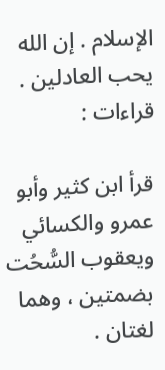الإسلام . إن الله يحب العادلين . قراءات :

قرأ ابن كثير وأبو عمرو والكسائي ويعقوب السُّحُت بضمتين ، وهما لغتان .